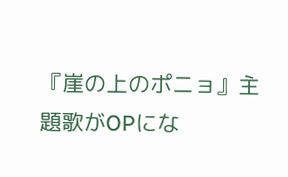『崖の上のポニョ』主題歌がOPにな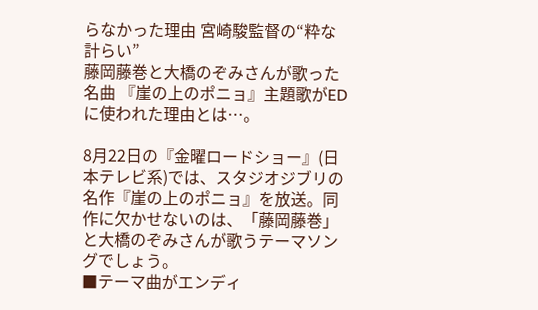らなかった理由 宮崎駿監督の“粋な計らい”
藤岡藤巻と大橋のぞみさんが歌った名曲 『崖の上のポニョ』主題歌がEDに使われた理由とは…。

8月22日の『金曜ロードショー』(日本テレビ系)では、スタジオジブリの名作『崖の上のポニョ』を放送。同作に欠かせないのは、「藤岡藤巻」と大橋のぞみさんが歌うテーマソングでしょう。
■テーマ曲がエンディ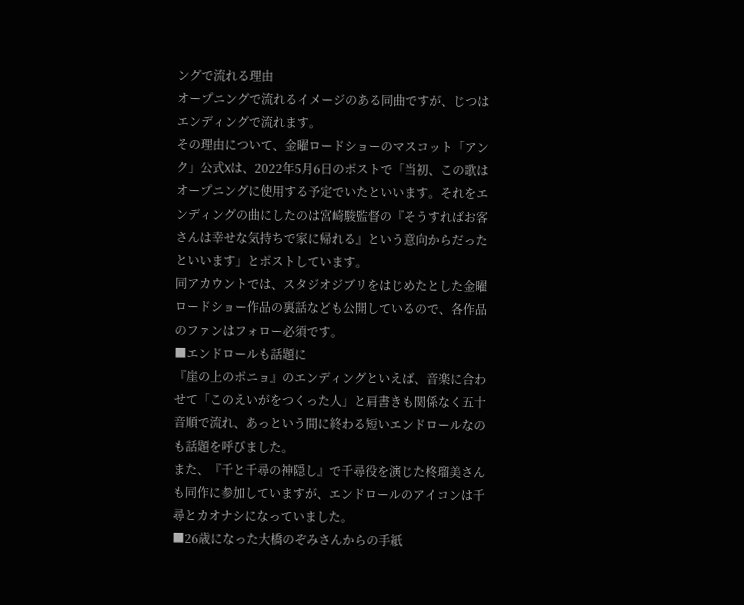ングで流れる理由
オープニングで流れるイメージのある同曲ですが、じつはエンディングで流れます。
その理由について、金曜ロードショーのマスコット「アンク」公式Xは、2022年5月6日のポストで「当初、この歌はオープニングに使用する予定でいたといいます。それをエンディングの曲にしたのは宮崎駿監督の『そうすればお客さんは幸せな気持ちで家に帰れる』という意向からだったといいます」とポストしています。
同アカウントでは、スタジオジブリをはじめたとした金曜ロードショー作品の裏話なども公開しているので、各作品のファンはフォロー必須です。
■エンドロールも話題に
『崖の上のポニョ』のエンディングといえば、音楽に合わせて「このえいがをつくった人」と肩書きも関係なく五十音順で流れ、あっという間に終わる短いエンドロールなのも話題を呼びました。
また、『千と千尋の神隠し』で千尋役を演じた柊瑠美さんも同作に参加していますが、エンドロールのアイコンは千尋とカオナシになっていました。
■26歳になった大橋のぞみさんからの手紙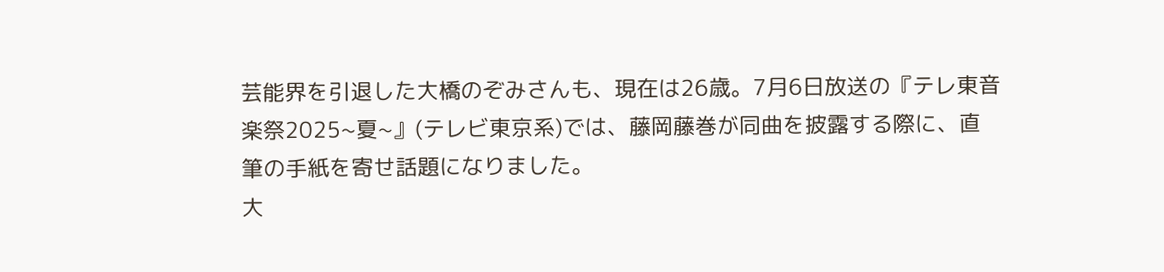芸能界を引退した大橋のぞみさんも、現在は26歳。7月6日放送の『テレ東音楽祭2025~夏~』(テレビ東京系)では、藤岡藤巻が同曲を披露する際に、直筆の手紙を寄せ話題になりました。
大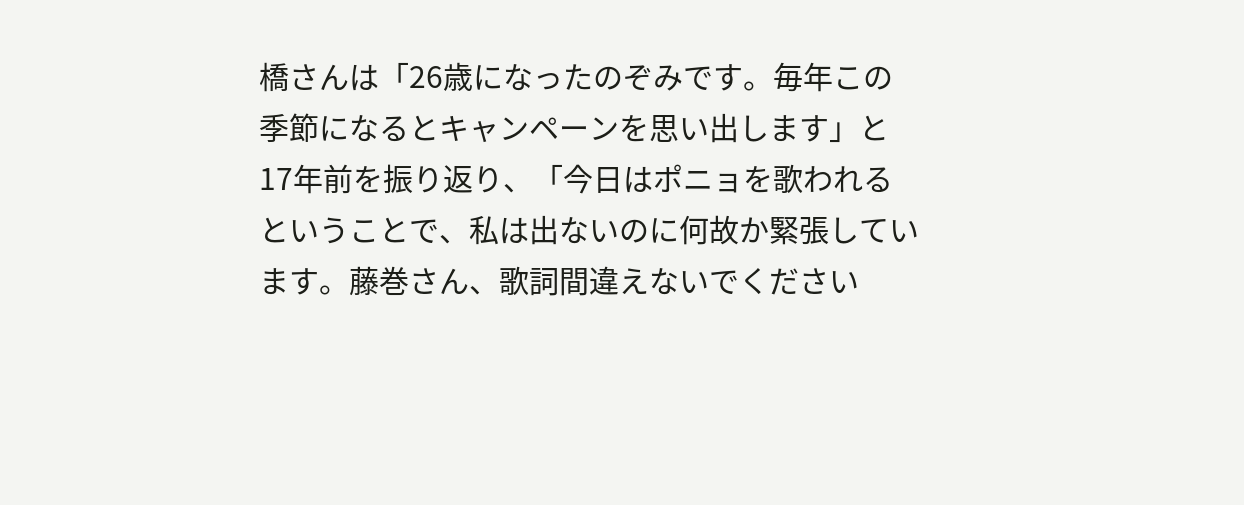橋さんは「26歳になったのぞみです。毎年この季節になるとキャンペーンを思い出します」と17年前を振り返り、「今日はポニョを歌われるということで、私は出ないのに何故か緊張しています。藤巻さん、歌詞間違えないでください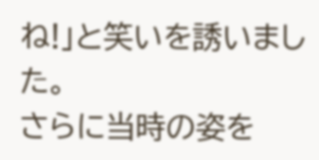ね!」と笑いを誘いました。
さらに当時の姿を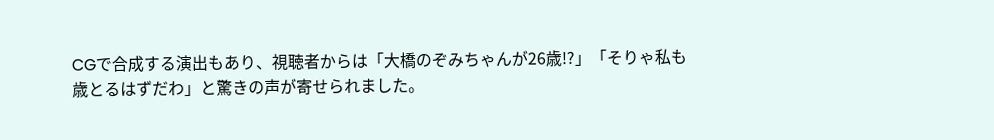CGで合成する演出もあり、視聴者からは「大橋のぞみちゃんが26歳!?」「そりゃ私も歳とるはずだわ」と驚きの声が寄せられました。